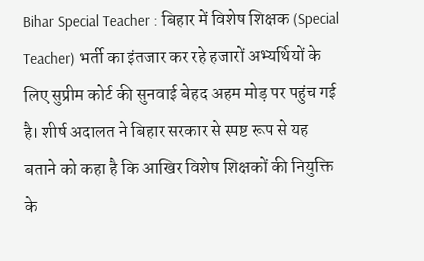Bihar Special Teacher : बिहार में विशेष शिक्षक (Special Teacher) भर्ती का इंतजार कर रहे हजारों अभ्यर्थियों के लिए सुप्रीम कोर्ट की सुनवाई बेहद अहम मोड़ पर पहुंच गई है। शीर्ष अदालत ने बिहार सरकार से स्पष्ट रूप से यह बताने को कहा है कि आखिर विशेष शिक्षकों की नियुक्ति के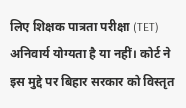लिए शिक्षक पात्रता परीक्षा (TET) अनिवार्य योग्यता है या नहीं। कोर्ट ने इस मुद्दे पर बिहार सरकार को विस्तृत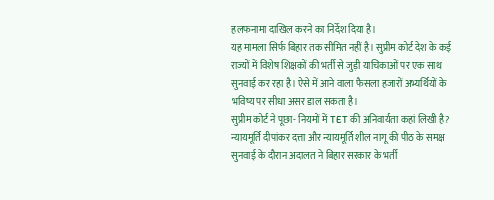हलफनामा दाखिल करने का निर्देश दिया है।
यह मामला सिर्फ बिहार तक सीमित नहीं है। सुप्रीम कोर्ट देश के कई राज्यों में विशेष शिक्षकों की भर्ती से जुड़ी याचिकाओं पर एक साथ सुनवाई कर रहा है। ऐसे में आने वाला फैसला हजारों अभ्यर्थियों के भविष्य पर सीधा असर डाल सकता है।
सुप्रीम कोर्ट ने पूछा- नियमों में TET की अनिवार्यता कहां लिखी है?
न्यायमूर्ति दीपांकर दत्ता और न्यायमूर्ति शील नागू की पीठ के समक्ष सुनवाई के दौरान अदालत ने बिहार सरकार के भर्ती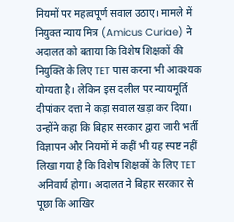नियमों पर महत्वपूर्ण सवाल उठाए। मामले में नियुक्त न्याय मित्र (Amicus Curiae) ने अदालत को बताया कि विशेष शिक्षकों की नियुक्ति के लिए TET पास करना भी आवश्यक योग्यता है। लेकिन इस दलील पर न्यायमूर्ति दीपांकर दत्ता ने कड़ा सवाल खड़ा कर दिया।
उन्होंने कहा कि बिहार सरकार द्वारा जारी भर्ती विज्ञापन और नियमों में कहीं भी यह स्पष्ट नहीं लिखा गया है कि विशेष शिक्षकों के लिए TET अनिवार्य होगा। अदालत ने बिहार सरकार से पूछा कि आखिर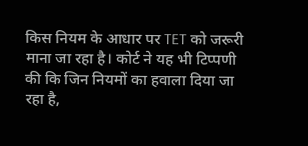किस नियम के आधार पर TET को जरूरी माना जा रहा है। कोर्ट ने यह भी टिप्पणी की कि जिन नियमों का हवाला दिया जा रहा है,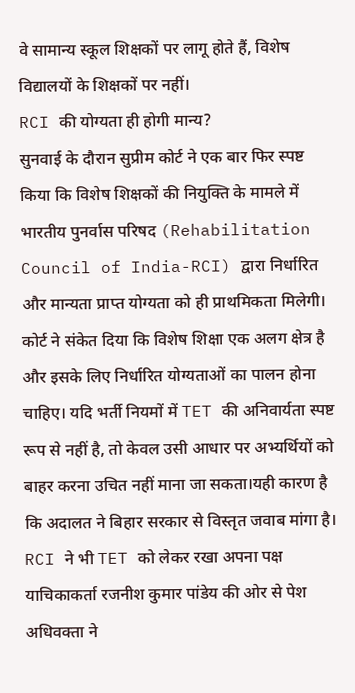वे सामान्य स्कूल शिक्षकों पर लागू होते हैं, विशेष विद्यालयों के शिक्षकों पर नहीं।
RCI की योग्यता ही होगी मान्य?
सुनवाई के दौरान सुप्रीम कोर्ट ने एक बार फिर स्पष्ट किया कि विशेष शिक्षकों की नियुक्ति के मामले में भारतीय पुनर्वास परिषद (Rehabilitation Council of India-RCI) द्वारा निर्धारित और मान्यता प्राप्त योग्यता को ही प्राथमिकता मिलेगी।
कोर्ट ने संकेत दिया कि विशेष शिक्षा एक अलग क्षेत्र है और इसके लिए निर्धारित योग्यताओं का पालन होना चाहिए। यदि भर्ती नियमों में TET की अनिवार्यता स्पष्ट रूप से नहीं है, तो केवल उसी आधार पर अभ्यर्थियों को बाहर करना उचित नहीं माना जा सकता।यही कारण है कि अदालत ने बिहार सरकार से विस्तृत जवाब मांगा है।
RCI ने भी TET को लेकर रखा अपना पक्ष
याचिकाकर्ता रजनीश कुमार पांडेय की ओर से पेश अधिवक्ता ने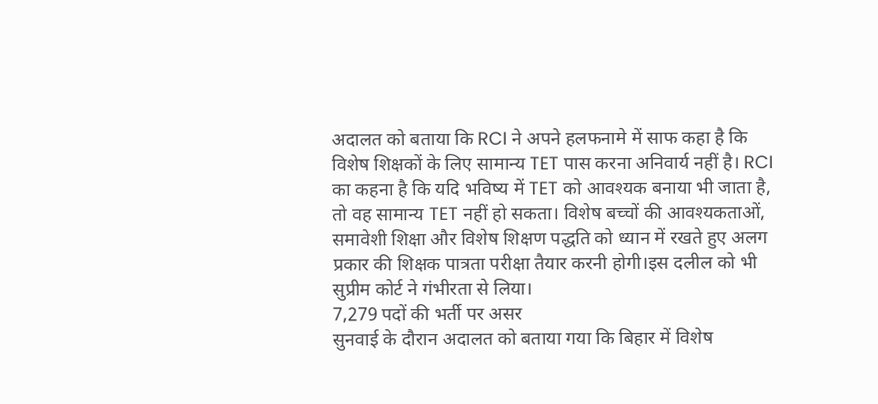अदालत को बताया कि RCI ने अपने हलफनामे में साफ कहा है कि विशेष शिक्षकों के लिए सामान्य TET पास करना अनिवार्य नहीं है। RCI का कहना है कि यदि भविष्य में TET को आवश्यक बनाया भी जाता है, तो वह सामान्य TET नहीं हो सकता। विशेष बच्चों की आवश्यकताओं, समावेशी शिक्षा और विशेष शिक्षण पद्धति को ध्यान में रखते हुए अलग प्रकार की शिक्षक पात्रता परीक्षा तैयार करनी होगी।इस दलील को भी सुप्रीम कोर्ट ने गंभीरता से लिया।
7,279 पदों की भर्ती पर असर
सुनवाई के दौरान अदालत को बताया गया कि बिहार में विशेष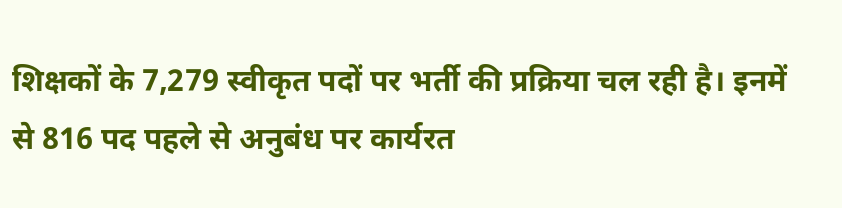शिक्षकों के 7,279 स्वीकृत पदों पर भर्ती की प्रक्रिया चल रही है। इनमें से 816 पद पहले से अनुबंध पर कार्यरत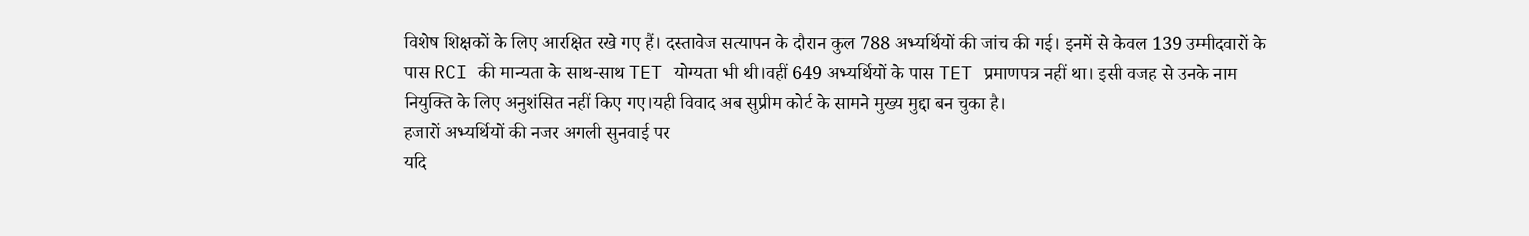विशेष शिक्षकों के लिए आरक्षित रखे गए हैं। दस्तावेज सत्यापन के दौरान कुल 788 अभ्यर्थियों की जांच की गई। इनमें से केवल 139 उम्मीदवारों के पास RCI की मान्यता के साथ-साथ TET योग्यता भी थी।वहीं 649 अभ्यर्थियों के पास TET प्रमाणपत्र नहीं था। इसी वजह से उनके नाम नियुक्ति के लिए अनुशंसित नहीं किए गए।यही विवाद अब सुप्रीम कोर्ट के सामने मुख्य मुद्दा बन चुका है।
हजारों अभ्यर्थियों की नजर अगली सुनवाई पर
यदि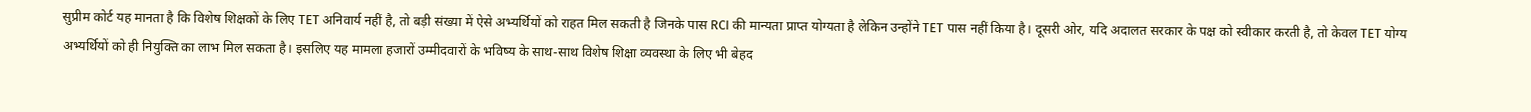सुप्रीम कोर्ट यह मानता है कि विशेष शिक्षकों के लिए TET अनिवार्य नहीं है, तो बड़ी संख्या में ऐसे अभ्यर्थियों को राहत मिल सकती है जिनके पास RCI की मान्यता प्राप्त योग्यता है लेकिन उन्होंने TET पास नहीं किया है। दूसरी ओर, यदि अदालत सरकार के पक्ष को स्वीकार करती है, तो केवल TET योग्य अभ्यर्थियों को ही नियुक्ति का लाभ मिल सकता है। इसलिए यह मामला हजारों उम्मीदवारों के भविष्य के साथ-साथ विशेष शिक्षा व्यवस्था के लिए भी बेहद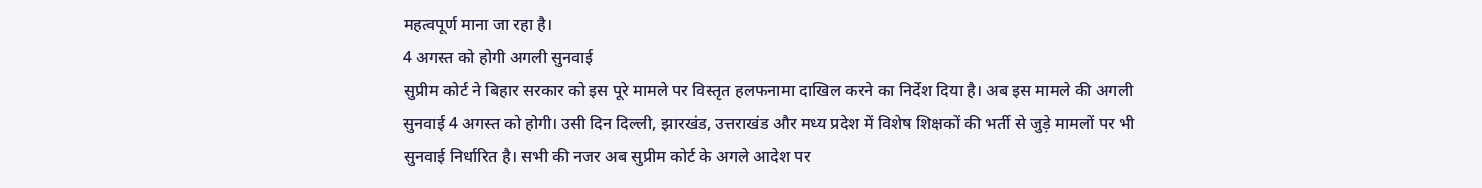महत्वपूर्ण माना जा रहा है।
4 अगस्त को होगी अगली सुनवाई
सुप्रीम कोर्ट ने बिहार सरकार को इस पूरे मामले पर विस्तृत हलफनामा दाखिल करने का निर्देश दिया है। अब इस मामले की अगली सुनवाई 4 अगस्त को होगी। उसी दिन दिल्ली, झारखंड, उत्तराखंड और मध्य प्रदेश में विशेष शिक्षकों की भर्ती से जुड़े मामलों पर भी सुनवाई निर्धारित है। सभी की नजर अब सुप्रीम कोर्ट के अगले आदेश पर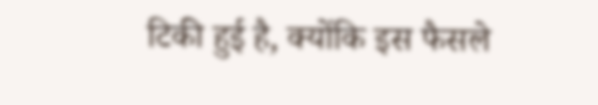टिकी हुई है, क्योंकि इस फैसले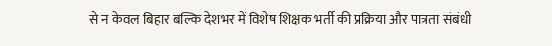से न केवल बिहार बल्कि देशभर में विशेष शिक्षक भर्ती की प्रक्रिया और पात्रता संबंधी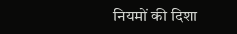नियमों की दिशा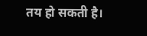तय हो सकती है।